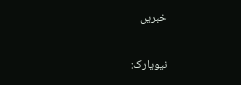خبریں

نیویارک: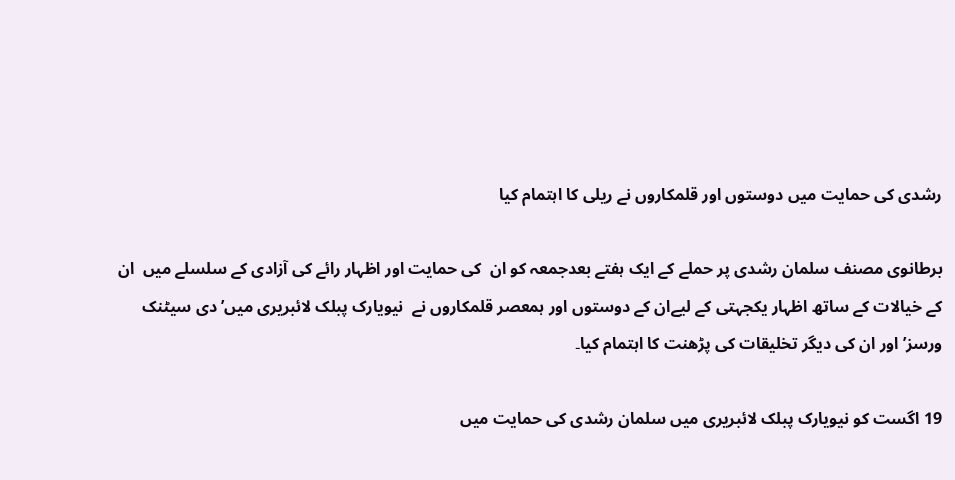رشدی کی حمایت میں دوستوں اور قلمکاروں نے ریلی کا اہتمام کیا

برطانوی مصنف سلمان رشدی پر حملے کے ایک ہفتے بعدجمعہ کو ان  کی حمایت اور اظہار رائے کی آزادی کے سلسلے میں  ان کے خیالات کے ساتھ اظہار یکجہتی کے لیےان کے دوستوں اور ہمعصر قلمکاروں نے  نیویارک پبلک لائبریری میں’دی سیٹنک ورسز’ اور ان کی دیگر تخلیقات کی پڑھنت کا اہتمام کیا۔

19 اگست کو نیویارک پبلک لائبریری میں سلمان رشدی کی حمایت میں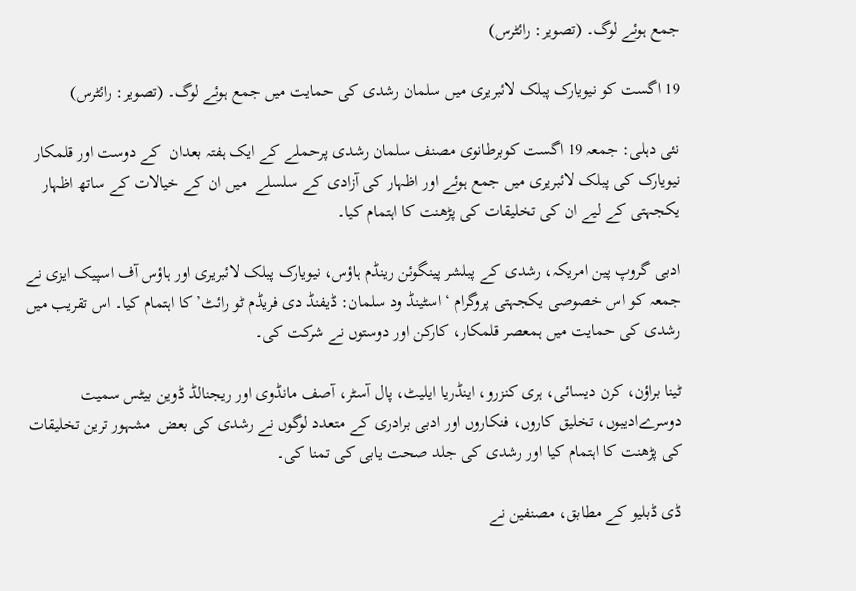جمع ہوئے لوگ۔ (تصویر: رائٹرس)

19 اگست کو نیویارک پبلک لائبریری میں سلمان رشدی کی حمایت میں جمع ہوئے لوگ۔ (تصویر: رائٹرس)

نئی دہلی: جمعہ 19 اگست کوبرطانوی مصنف سلمان رشدی پرحملے کے ایک ہفتہ بعدان  کے دوست اور قلمکار نیویارک کی پبلک لائبریری میں جمع ہوئے اور اظہار کی آزادی کے سلسلے  میں ان کے خیالات کے ساتھ اظہار یکجہتی کے لیے ان کی تخلیقات کی پڑھنت کا اہتمام کیا۔

ادبی گروپ پین امریکہ، رشدی کے پبلشر پینگوئن رینڈم ہاؤس، نیویارک پبلک لائبریری اور ہاؤس آف اسپیک ایزی نے جمعہ کو اس خصوصی یکجہتی پروگرام ‘اسٹینڈ ود سلمان: ڈیفنڈ دی فریڈم ٹو رائٹ’ کا اہتمام کیا۔ اس تقریب میں رشدی کی حمایت میں ہمعصر قلمکار، کارکن اور دوستوں نے شرکت کی۔

ٹینا براؤن، کرن دیسائی، ہری کنزرو، اینڈریا ایلیٹ، پال آسٹر، آصف مانڈوی اور ریجنالڈ ڈوین بیٹس سمیت دوسرےادیبوں، تخلیق کاروں، فنکاروں اور ادبی برادری کے متعدد لوگوں نے رشدی کی بعض  مشہور ترین تخلیقات کی پڑھنت کا اہتمام کیا اور رشدی کی جلد صحت یابی کی تمنا کی۔

ڈی ڈبلیو کے مطابق، مصنفین نے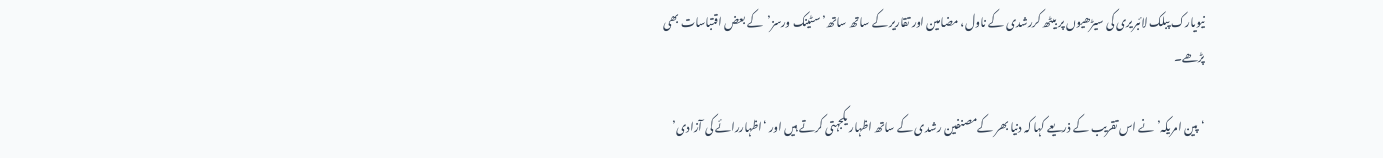نیویارک پبلک لائبریری کی سیڑھیوں پر بیٹھ کررشدی کے ناول، مضامین اور تقاریر کے ساتھ ساتھ’سٹینک ورسز’  کے بعض اقتباسات بھی پڑھے۔

‘پین امریکہ’نے اس تقریب کے ذریعے کہا کہ دنیا بھر کےمصنفین رشدی کے ساتھ اظہار یکجہتی کرتے ہیں اور ‘اظہاررائے کی آزادی’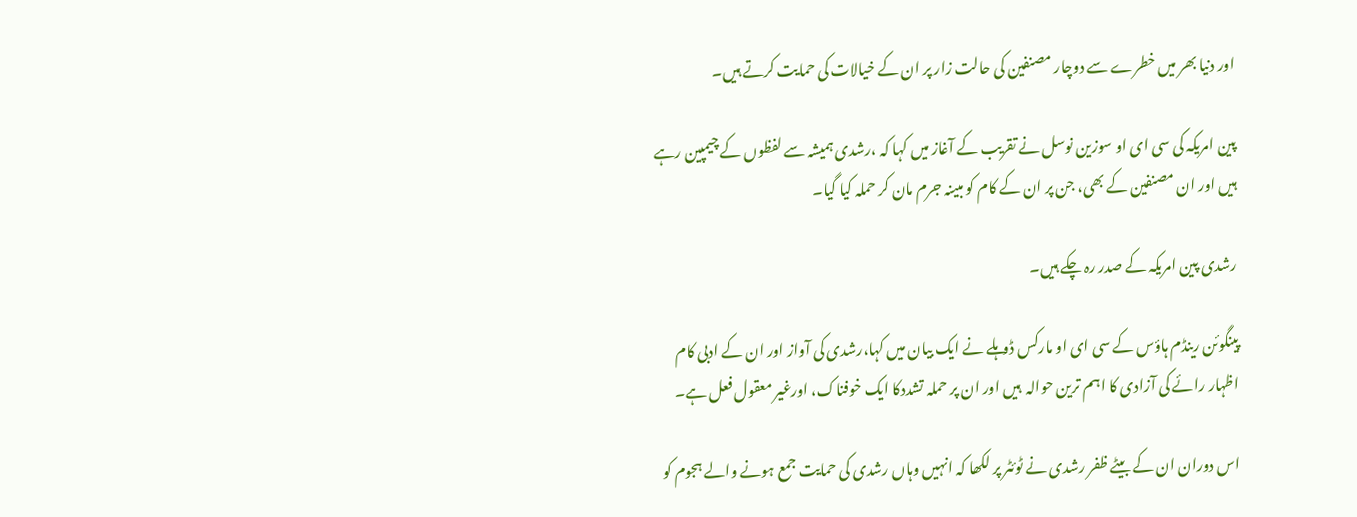اور دنیا بھر میں خطرے سے دوچار مصنفین کی حالت زار پر ان کے خیالات کی حمایت کرتے ہیں۔

پین امریکہ کی سی ای او سوزین نوسل نے تقریب کے آغاز میں کہا کہ ،رشدی ہمیشہ سے لفظوں کے چیمپین رہے ہیں اور ان مصنفین کے بھی، جن پر ان کے کام کو مبینہ جرم مان کر حملہ کیا گیا۔

رشدی پین امریکہ کے صدر رہ چکے ہیں۔

پینگوئن رینڈم ہاؤس کے سی ای او مارکس ڈوہلے نے ایک بیان میں کہا،رشدی کی آواز اور ان کے ادبی کام اظہار رائے کی آزادی کا اہم ترین حوالہ  ہیں اور ان پر حملہ تشددکا ایک خوفناک، اورغیر معقول فعل ہے۔

اس دوران ان کے بیٹے ظفر رشدی نے ٹوئٹر پر لکھا کہ انہیں وہاں رشدی کی حمایت جمع ہونے والے ہجوم کو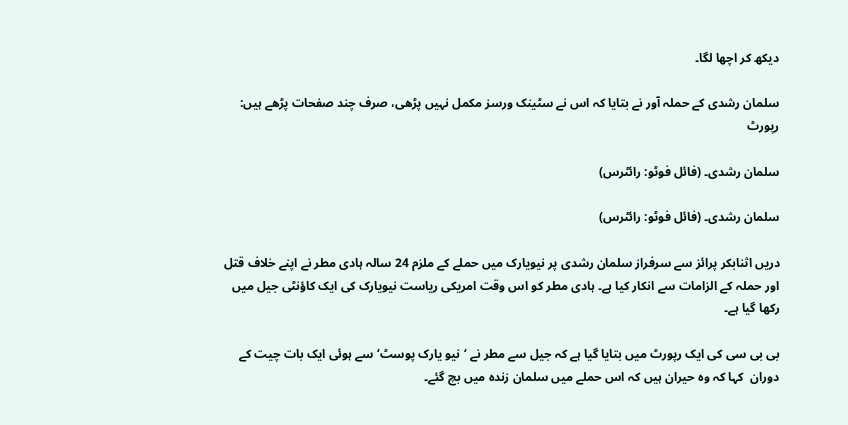دیکھ کر اچھا لگا۔

سلمان رشدی کے حملہ آور نے بتایا کہ اس نے سٹینک ورسز مکمل نہیں پڑھی، صرف چند صفحات پڑھے ہیں: رپورٹ

سلمان رشدی۔ (فائل فوٹو: رائٹرس)

سلمان رشدی۔ (فائل فوٹو: رائٹرس)

دریں اثنابکر پرائز سے سرفراز سلمان رشدی پر نیویارک میں حملے کے ملزم 24 سالہ ہادی مطر نے اپنے خلاف قتل اور حملہ کے الزامات سے انکار کیا ہے۔ ہادی مطر کو اس وقت امریکی ریاست نیویارک کی ایک کاؤنٹی جیل میں رکھا گیا ہے۔

بی بی سی کی ایک رپورٹ میں بتایا گیا ہے کہ جیل سے مطر نے ‘نیو یارک پوسٹ‘ سے ہوئی ایک بات چیت کے دوران  کہا کہ وہ حیران ہیں کہ اس حملے میں سلمان زندہ میں بچ گئے۔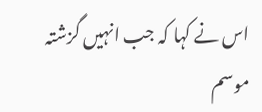اس نے کہا کہ جب انہیں گزشتہ موسم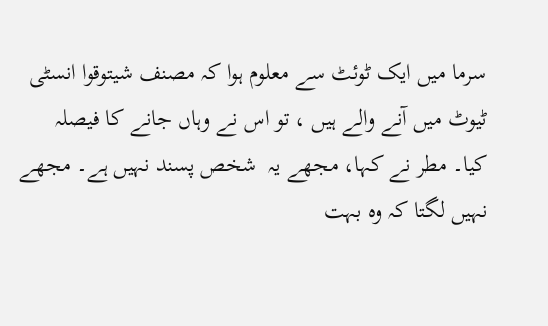سرما میں ایک ٹوئٹ سے معلوم ہوا کہ مصنف شیتوقوا انسٹی ٹیوٹ میں آنے والے ہیں ، تو اس نے وہاں جانے کا فیصلہ کیا۔ مطر نے کہا، مجھے یہ  شخص پسند نہیں ہے۔ مجھے نہیں لگتا کہ وہ بہت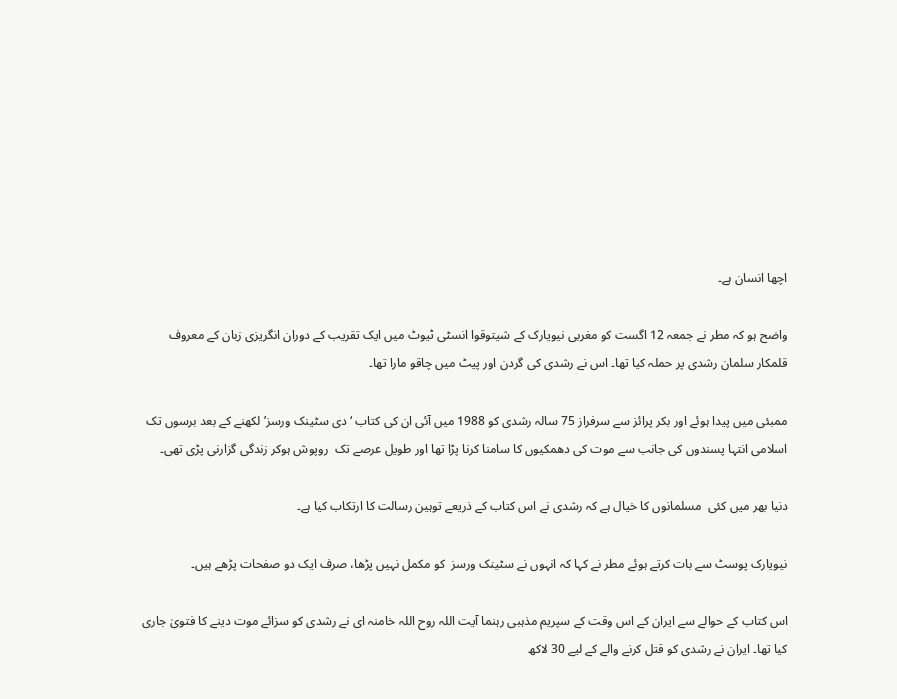اچھا انسان ہے۔

واضح ہو کہ مطر نے جمعہ 12 اگست کو مغربی نیویارک کے شیتوقوا انسٹی ٹیوٹ میں ایک تقریب کے دوران انگریزی زبان کے معروف  قلمکار سلمان رشدی پر حملہ کیا تھا۔ اس نے رشدی کی گردن اور پیٹ میں چاقو مارا تھا۔

ممبئی میں پیدا ہوئے اور بکر پرائز سے سرفراز 75 سالہ رشدی کو 1988 میں آئی ان کی کتاب ‘دی سٹینک ورسز’ لکھنے کے بعد برسوں تک اسلامی انتہا پسندوں کی جانب سے موت کی دھمکیوں کا سامنا کرنا پڑا تھا اور طویل عرصے تک  روپوش ہوکر زندگی گزارنی پڑی تھی۔

دنیا بھر میں کئی  مسلمانوں کا خیال ہے کہ رشدی نے اس کتاب کے ذریعے توہین رسالت کا ارتکاب کیا ہے۔

نیویارک پوسٹ سے بات کرتے ہوئے مطر نے کہا کہ انہوں نے سٹینک ورسز  کو مکمل نہیں پڑھا، صرف ایک دو صفحات پڑھے ہیں۔

اس کتاب کے حوالے سے ایران کے اس وقت کے سپریم مذہبی رہنما آیت اللہ روح اللہ خامنہ ای نے رشدی کو سزائے موت دینے کا فتویٰ جاری کیا تھا۔ ایران نے رشدی کو قتل کرنے والے کے لیے 30 لاکھ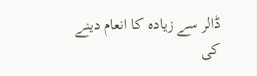ڈالر سے زیادہ کا انعام دینے کی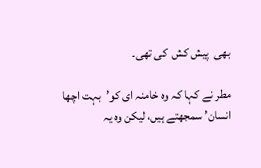بھی  پیش کش  کی تھی۔

مطر نے کہا کہ وہ خامنہ ای کو’بہت اچھا انسان’ سمجھتے ہیں، لیکن وہ یہ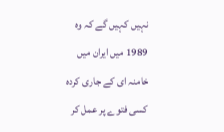نہیں کہیں گے کہ وہ  1989 میں ایران میں خامنہ ای کے جاری کردہ کسی فتوے پر عمل کر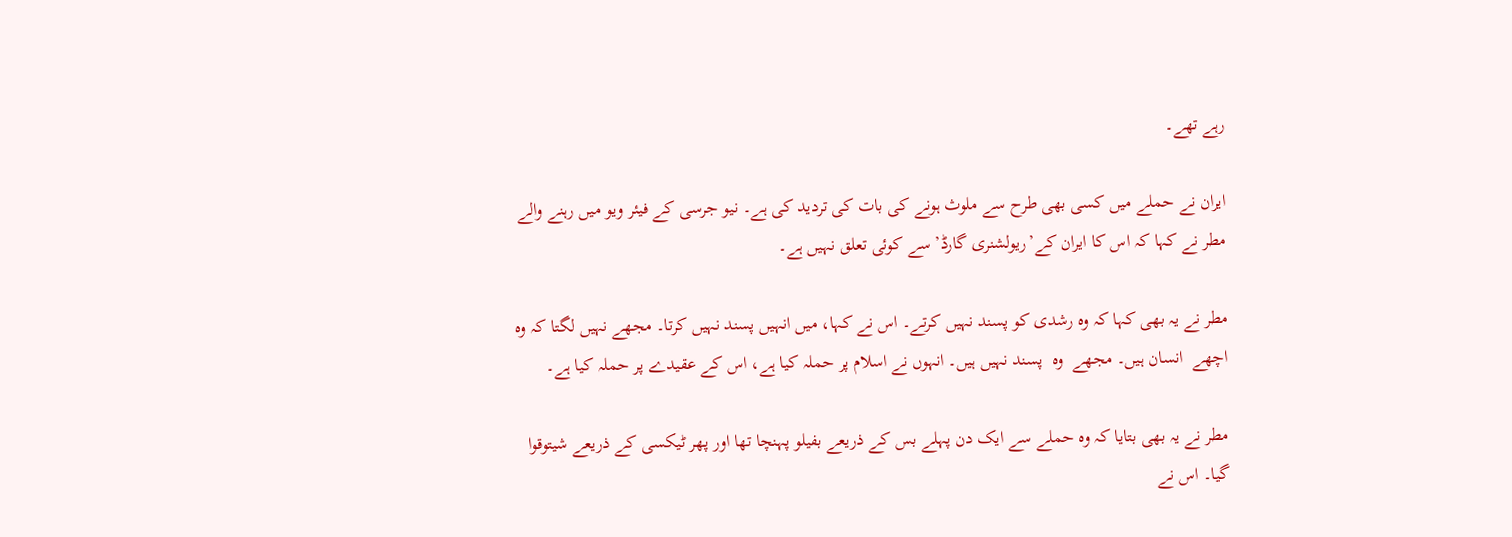رہے تھے۔

ایران نے حملے میں کسی بھی طرح سے ملوث ہونے کی بات کی تردید کی ہے۔ نیو جرسی کے فیئر ویو میں رہنے والے مطر نے کہا کہ اس کا ایران کے’ریولشنری گارڈ’ سے کوئی تعلق نہیں ہے۔

مطر نے یہ بھی کہا کہ وہ رشدی کو پسند نہیں کرتے۔ اس نے کہا، میں انہیں پسند نہیں کرتا۔ مجھے نہیں لگتا کہ وہ اچھے  انسان ہیں۔ مجھے  وہ  پسند نہیں ہیں۔ انہوں نے اسلام پر حملہ کیا ہے، اس کے عقیدے پر حملہ کیا ہے۔

مطر نے یہ بھی بتایا کہ وہ حملے سے ایک دن پہلے بس کے ذریعے بفیلو پہنچا تھا اور پھر ٹیکسی کے ذریعے شیتوقوا گیا۔ اس نے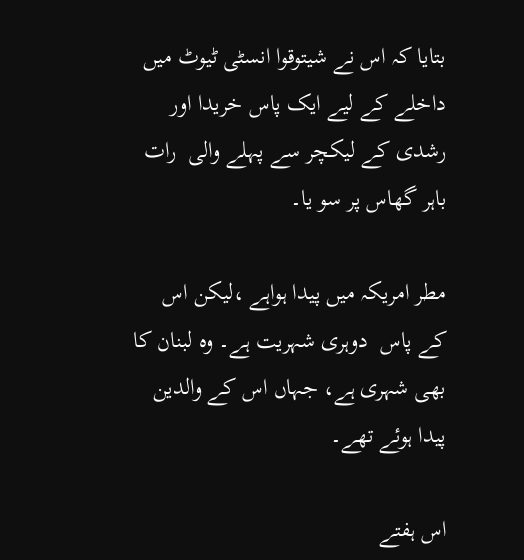بتایا کہ اس نے شیتوقوا انسٹی ٹیوٹ میں داخلے کے لیے ایک پاس خریدا اور رشدی کے لیکچر سے پہلے والی  رات  باہر گھاس پر سو یا۔

مطر امریکہ میں پیدا ہواہے ،لیکن اس کے پاس  دوہری شہریت ہے۔ وہ لبنان کا بھی شہری ہے، جہاں اس کے والدین پیدا ہوئے تھے۔

اس ہفتے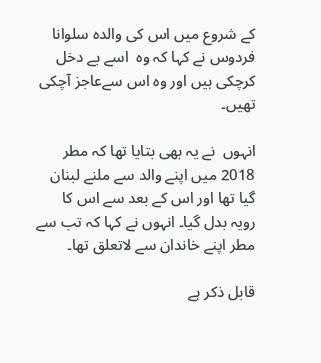کے شروع میں اس کی والدہ سلوانا فردوس نے کہا کہ وہ  اسے بے دخل کرچکی ہیں اور وہ اس سےعاجز آچکی تھیں۔

انہوں  نے یہ بھی بتایا تھا کہ مطر 2018 میں اپنے والد سے ملنے لبنان گیا تھا اور اس کے بعد سے اس کا رویہ بدل گیا۔ انہوں نے کہا کہ تب سے مطر اپنے خاندان سے لاتعلق تھا۔

قابل ذکر ہے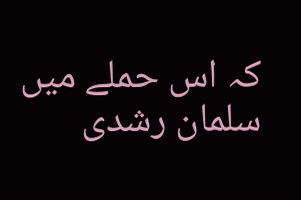کہ اس حملے میں سلمان رشدی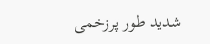شدید طور پرزخمی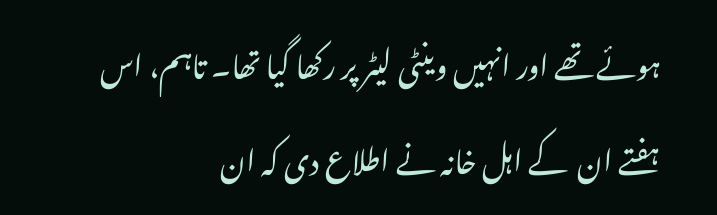ہوئے تھے اور انہیں وینٹی لیٹر پر رکھا گیا تھا۔ تاہم، اس ہفتے ان  کے اہل خانہ نے اطلاع دی کہ ان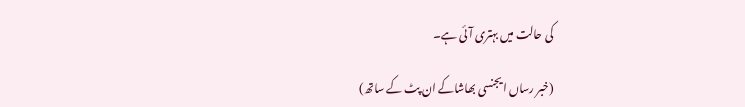کی حالت میں بہتری آئی ہے۔

(خبر رساں ایجنسی بھاشاکے ان پٹ کے ساتھ)